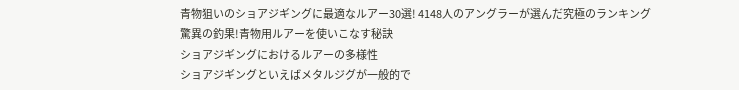青物狙いのショアジギングに最適なルアー30選! 4148人のアングラーが選んだ究極のランキング
驚異の釣果!青物用ルアーを使いこなす秘訣
ショアジギングにおけるルアーの多様性
ショアジギングといえばメタルジグが一般的で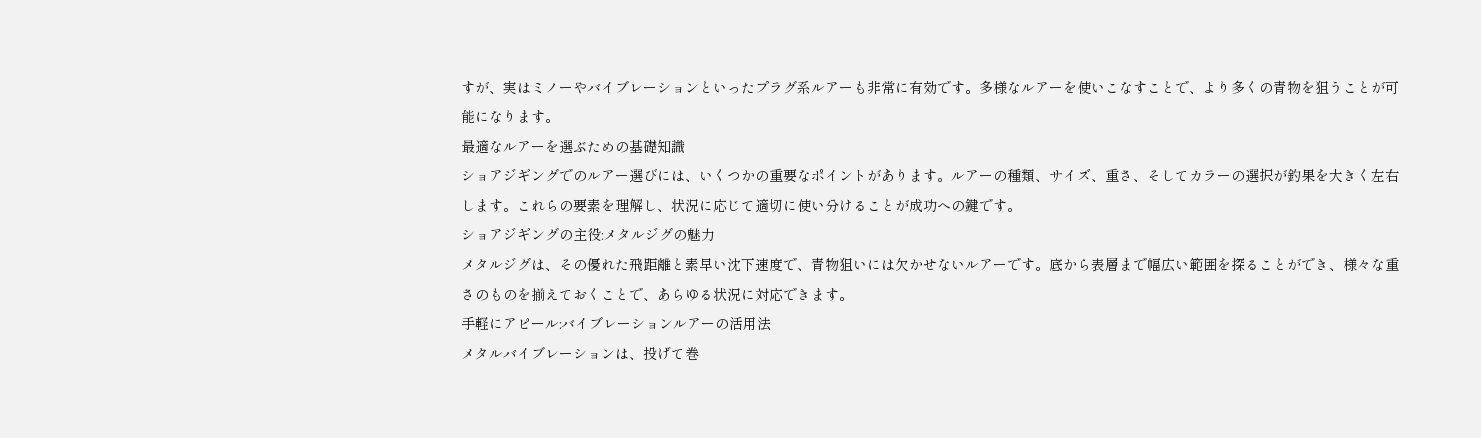すが、実はミノーやバイブレーションといったプラグ系ルアーも非常に有効です。多様なルアーを使いこなすことで、より多くの青物を狙うことが可能になります。
最適なルアーを選ぶための基礎知識
ショアジギングでのルアー選びには、いくつかの重要なポイントがあります。ルアーの種類、サイズ、重さ、そしてカラーの選択が釣果を大きく左右します。これらの要素を理解し、状況に応じて適切に使い分けることが成功への鍵です。
ショアジギングの主役:メタルジグの魅力
メタルジグは、その優れた飛距離と素早い沈下速度で、青物狙いには欠かせないルアーです。底から表層まで幅広い範囲を探ることができ、様々な重さのものを揃えておくことで、あらゆる状況に対応できます。
手軽にアピール:バイブレーションルアーの活用法
メタルバイブレーションは、投げて巻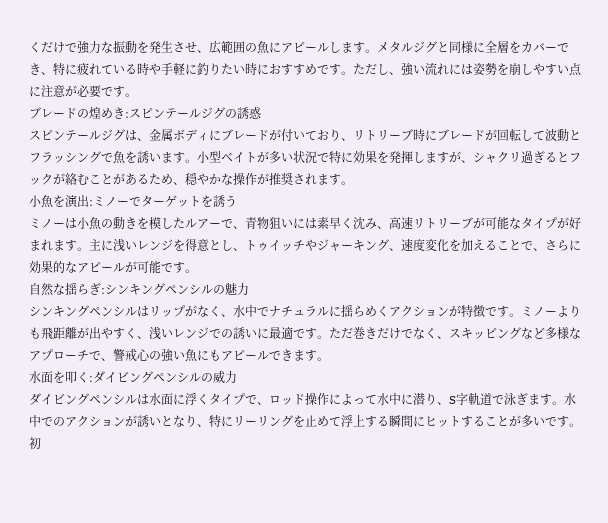くだけで強力な振動を発生させ、広範囲の魚にアピールします。メタルジグと同様に全層をカバーでき、特に疲れている時や手軽に釣りたい時におすすめです。ただし、強い流れには姿勢を崩しやすい点に注意が必要です。
ブレードの煌めき:スピンテールジグの誘惑
スピンテールジグは、金属ボディにブレードが付いており、リトリーブ時にブレードが回転して波動とフラッシングで魚を誘います。小型ベイトが多い状況で特に効果を発揮しますが、シャクリ過ぎるとフックが絡むことがあるため、穏やかな操作が推奨されます。
小魚を演出:ミノーでターゲットを誘う
ミノーは小魚の動きを模したルアーで、青物狙いには素早く沈み、高速リトリーブが可能なタイプが好まれます。主に浅いレンジを得意とし、トゥイッチやジャーキング、速度変化を加えることで、さらに効果的なアピールが可能です。
自然な揺らぎ:シンキングペンシルの魅力
シンキングペンシルはリップがなく、水中でナチュラルに揺らめくアクションが特徴です。ミノーよりも飛距離が出やすく、浅いレンジでの誘いに最適です。ただ巻きだけでなく、スキッピングなど多様なアプローチで、警戒心の強い魚にもアピールできます。
水面を叩く:ダイビングペンシルの威力
ダイビングペンシルは水面に浮くタイプで、ロッド操作によって水中に潜り、S字軌道で泳ぎます。水中でのアクションが誘いとなり、特にリーリングを止めて浮上する瞬間にヒットすることが多いです。初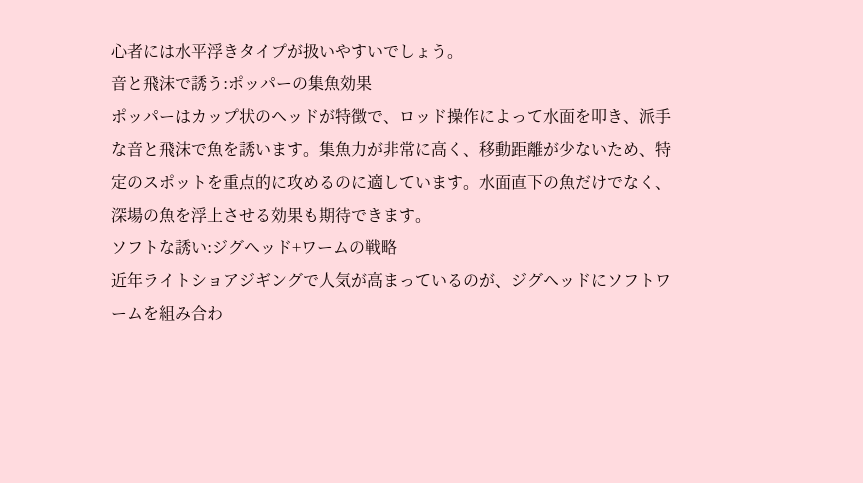心者には水平浮きタイプが扱いやすいでしょう。
音と飛沫で誘う:ポッパーの集魚効果
ポッパーはカップ状のヘッドが特徴で、ロッド操作によって水面を叩き、派手な音と飛沫で魚を誘います。集魚力が非常に高く、移動距離が少ないため、特定のスポットを重点的に攻めるのに適しています。水面直下の魚だけでなく、深場の魚を浮上させる効果も期待できます。
ソフトな誘い:ジグヘッド+ワームの戦略
近年ライトショアジギングで人気が高まっているのが、ジグヘッドにソフトワームを組み合わ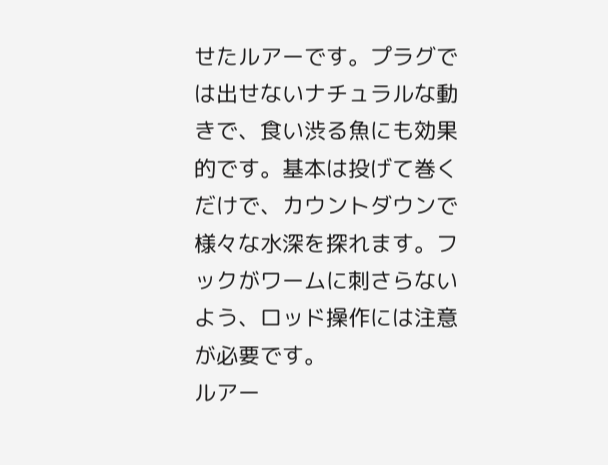せたルアーです。プラグでは出せないナチュラルな動きで、食い渋る魚にも効果的です。基本は投げて巻くだけで、カウントダウンで様々な水深を探れます。フックがワームに刺さらないよう、ロッド操作には注意が必要です。
ルアー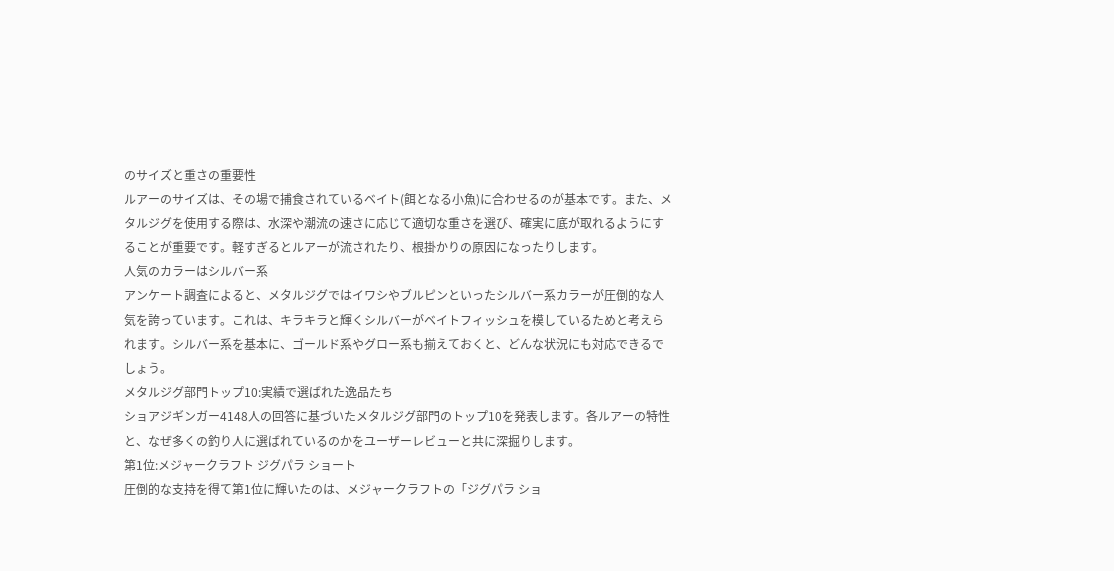のサイズと重さの重要性
ルアーのサイズは、その場で捕食されているベイト(餌となる小魚)に合わせるのが基本です。また、メタルジグを使用する際は、水深や潮流の速さに応じて適切な重さを選び、確実に底が取れるようにすることが重要です。軽すぎるとルアーが流されたり、根掛かりの原因になったりします。
人気のカラーはシルバー系
アンケート調査によると、メタルジグではイワシやブルピンといったシルバー系カラーが圧倒的な人気を誇っています。これは、キラキラと輝くシルバーがベイトフィッシュを模しているためと考えられます。シルバー系を基本に、ゴールド系やグロー系も揃えておくと、どんな状況にも対応できるでしょう。
メタルジグ部門トップ10:実績で選ばれた逸品たち
ショアジギンガー4148人の回答に基づいたメタルジグ部門のトップ10を発表します。各ルアーの特性と、なぜ多くの釣り人に選ばれているのかをユーザーレビューと共に深掘りします。
第1位:メジャークラフト ジグパラ ショート
圧倒的な支持を得て第1位に輝いたのは、メジャークラフトの「ジグパラ ショ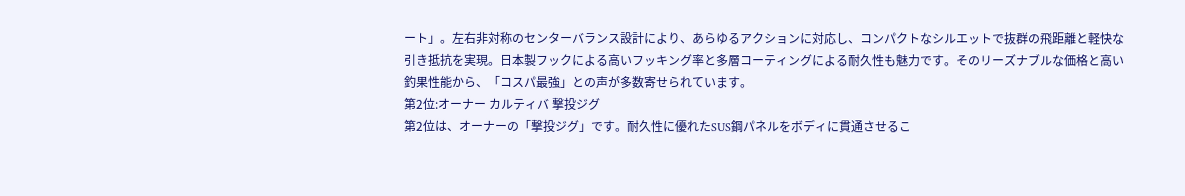ート」。左右非対称のセンターバランス設計により、あらゆるアクションに対応し、コンパクトなシルエットで抜群の飛距離と軽快な引き抵抗を実現。日本製フックによる高いフッキング率と多層コーティングによる耐久性も魅力です。そのリーズナブルな価格と高い釣果性能から、「コスパ最強」との声が多数寄せられています。
第2位:オーナー カルティバ 撃投ジグ
第2位は、オーナーの「撃投ジグ」です。耐久性に優れたSUS鋼パネルをボディに貫通させるこ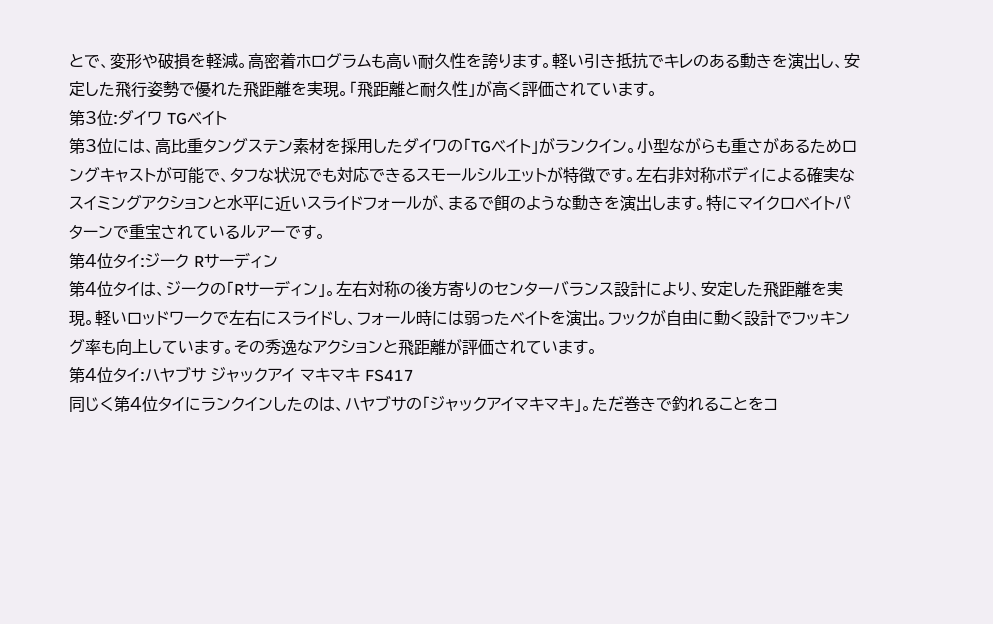とで、変形や破損を軽減。高密着ホログラムも高い耐久性を誇ります。軽い引き抵抗でキレのある動きを演出し、安定した飛行姿勢で優れた飛距離を実現。「飛距離と耐久性」が高く評価されています。
第3位:ダイワ TGベイト
第3位には、高比重タングステン素材を採用したダイワの「TGベイト」がランクイン。小型ながらも重さがあるためロングキャストが可能で、タフな状況でも対応できるスモールシルエットが特徴です。左右非対称ボディによる確実なスイミングアクションと水平に近いスライドフォールが、まるで餌のような動きを演出します。特にマイクロベイトパターンで重宝されているルアーです。
第4位タイ:ジーク Rサーディン
第4位タイは、ジークの「Rサーディン」。左右対称の後方寄りのセンターバランス設計により、安定した飛距離を実現。軽いロッドワークで左右にスライドし、フォール時には弱ったベイトを演出。フックが自由に動く設計でフッキング率も向上しています。その秀逸なアクションと飛距離が評価されています。
第4位タイ:ハヤブサ ジャックアイ マキマキ FS417
同じく第4位タイにランクインしたのは、ハヤブサの「ジャックアイマキマキ」。ただ巻きで釣れることをコ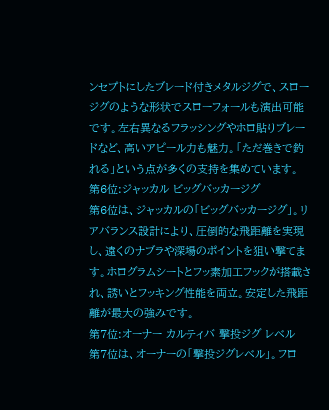ンセプトにしたブレード付きメタルジグで、スロージグのような形状でスローフォールも演出可能です。左右異なるフラッシングやホロ貼りブレードなど、高いアピール力も魅力。「ただ巻きで釣れる」という点が多くの支持を集めています。
第6位:ジャッカル ビッグバッカージグ
第6位は、ジャッカルの「ビッグバッカージグ」。リアバランス設計により、圧倒的な飛距離を実現し、遠くのナブラや深場のポイントを狙い撃てます。ホログラムシートとフッ素加工フックが搭載され、誘いとフッキング性能を両立。安定した飛距離が最大の強みです。
第7位:オーナー カルティバ 撃投ジグ レベル
第7位は、オーナーの「撃投ジグレベル」。フロ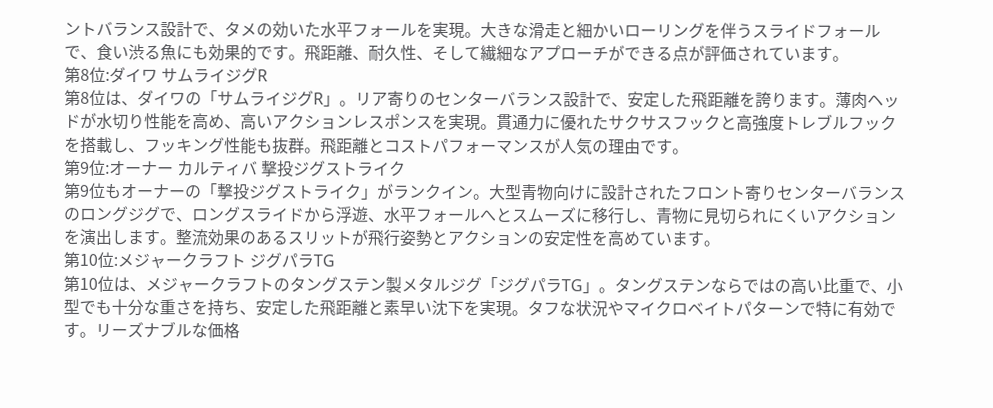ントバランス設計で、タメの効いた水平フォールを実現。大きな滑走と細かいローリングを伴うスライドフォールで、食い渋る魚にも効果的です。飛距離、耐久性、そして繊細なアプローチができる点が評価されています。
第8位:ダイワ サムライジグR
第8位は、ダイワの「サムライジグR」。リア寄りのセンターバランス設計で、安定した飛距離を誇ります。薄肉ヘッドが水切り性能を高め、高いアクションレスポンスを実現。貫通力に優れたサクサスフックと高強度トレブルフックを搭載し、フッキング性能も抜群。飛距離とコストパフォーマンスが人気の理由です。
第9位:オーナー カルティバ 撃投ジグストライク
第9位もオーナーの「撃投ジグストライク」がランクイン。大型青物向けに設計されたフロント寄りセンターバランスのロングジグで、ロングスライドから浮遊、水平フォールへとスムーズに移行し、青物に見切られにくいアクションを演出します。整流効果のあるスリットが飛行姿勢とアクションの安定性を高めています。
第10位:メジャークラフト ジグパラTG
第10位は、メジャークラフトのタングステン製メタルジグ「ジグパラTG」。タングステンならではの高い比重で、小型でも十分な重さを持ち、安定した飛距離と素早い沈下を実現。タフな状況やマイクロベイトパターンで特に有効です。リーズナブルな価格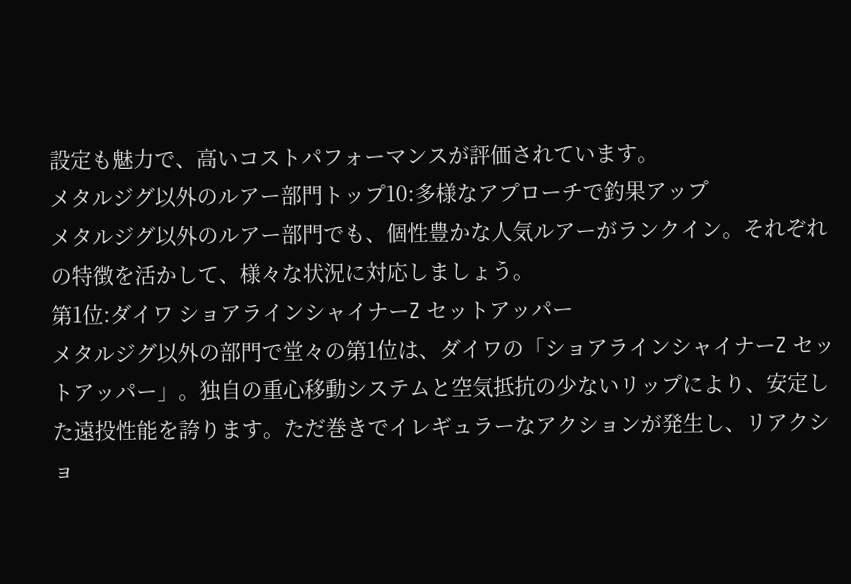設定も魅力で、高いコストパフォーマンスが評価されています。
メタルジグ以外のルアー部門トップ10:多様なアプローチで釣果アップ
メタルジグ以外のルアー部門でも、個性豊かな人気ルアーがランクイン。それぞれの特徴を活かして、様々な状況に対応しましょう。
第1位:ダイワ ショアラインシャイナーZ セットアッパー
メタルジグ以外の部門で堂々の第1位は、ダイワの「ショアラインシャイナーZ セットアッパー」。独自の重心移動システムと空気抵抗の少ないリップにより、安定した遠投性能を誇ります。ただ巻きでイレギュラーなアクションが発生し、リアクショ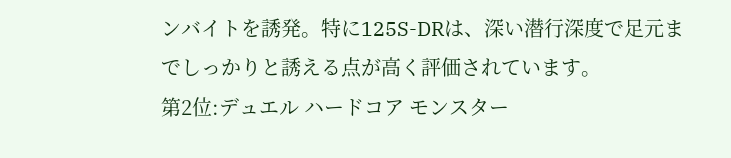ンバイトを誘発。特に125S-DRは、深い潜行深度で足元までしっかりと誘える点が高く評価されています。
第2位:デュエル ハードコア モンスター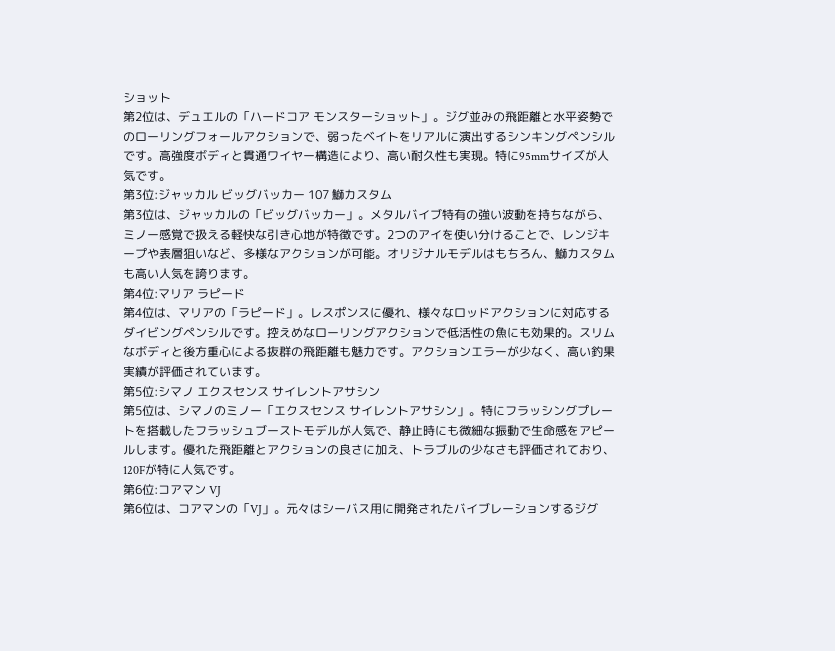ショット
第2位は、デュエルの「ハードコア モンスターショット」。ジグ並みの飛距離と水平姿勢でのローリングフォールアクションで、弱ったベイトをリアルに演出するシンキングペンシルです。高強度ボディと貫通ワイヤー構造により、高い耐久性も実現。特に95mmサイズが人気です。
第3位:ジャッカル ビッグバッカー 107 鰤カスタム
第3位は、ジャッカルの「ビッグバッカー」。メタルバイブ特有の強い波動を持ちながら、ミノー感覚で扱える軽快な引き心地が特徴です。2つのアイを使い分けることで、レンジキープや表層狙いなど、多様なアクションが可能。オリジナルモデルはもちろん、鰤カスタムも高い人気を誇ります。
第4位:マリア ラピード
第4位は、マリアの「ラピード」。レスポンスに優れ、様々なロッドアクションに対応するダイビングペンシルです。控えめなローリングアクションで低活性の魚にも効果的。スリムなボディと後方重心による抜群の飛距離も魅力です。アクションエラーが少なく、高い釣果実績が評価されています。
第5位:シマノ エクスセンス サイレントアサシン
第5位は、シマノのミノー「エクスセンス サイレントアサシン」。特にフラッシングプレートを搭載したフラッシュブーストモデルが人気で、静止時にも微細な振動で生命感をアピールします。優れた飛距離とアクションの良さに加え、トラブルの少なさも評価されており、120Fが特に人気です。
第6位:コアマン VJ
第6位は、コアマンの「VJ」。元々はシーバス用に開発されたバイブレーションするジグ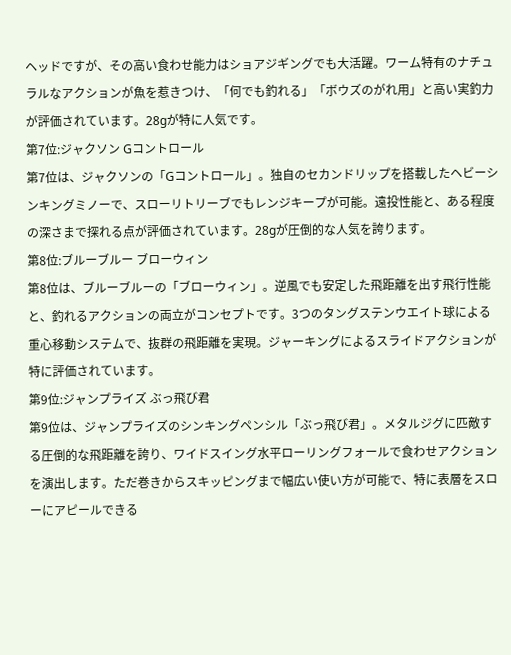ヘッドですが、その高い食わせ能力はショアジギングでも大活躍。ワーム特有のナチュラルなアクションが魚を惹きつけ、「何でも釣れる」「ボウズのがれ用」と高い実釣力が評価されています。28gが特に人気です。
第7位:ジャクソン Gコントロール
第7位は、ジャクソンの「Gコントロール」。独自のセカンドリップを搭載したヘビーシンキングミノーで、スローリトリーブでもレンジキープが可能。遠投性能と、ある程度の深さまで探れる点が評価されています。28gが圧倒的な人気を誇ります。
第8位:ブルーブルー ブローウィン
第8位は、ブルーブルーの「ブローウィン」。逆風でも安定した飛距離を出す飛行性能と、釣れるアクションの両立がコンセプトです。3つのタングステンウエイト球による重心移動システムで、抜群の飛距離を実現。ジャーキングによるスライドアクションが特に評価されています。
第9位:ジャンプライズ ぶっ飛び君
第9位は、ジャンプライズのシンキングペンシル「ぶっ飛び君」。メタルジグに匹敵する圧倒的な飛距離を誇り、ワイドスイング水平ローリングフォールで食わせアクションを演出します。ただ巻きからスキッピングまで幅広い使い方が可能で、特に表層をスローにアピールできる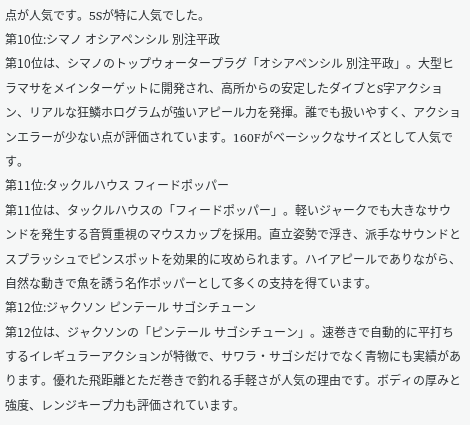点が人気です。5Sが特に人気でした。
第10位:シマノ オシアペンシル 別注平政
第10位は、シマノのトップウォータープラグ「オシアペンシル 別注平政」。大型ヒラマサをメインターゲットに開発され、高所からの安定したダイブとS字アクション、リアルな狂鱗ホログラムが強いアピール力を発揮。誰でも扱いやすく、アクションエラーが少ない点が評価されています。160Fがベーシックなサイズとして人気です。
第11位:タックルハウス フィードポッパー
第11位は、タックルハウスの「フィードポッパー」。軽いジャークでも大きなサウンドを発生する音質重視のマウスカップを採用。直立姿勢で浮き、派手なサウンドとスプラッシュでピンスポットを効果的に攻められます。ハイアピールでありながら、自然な動きで魚を誘う名作ポッパーとして多くの支持を得ています。
第12位:ジャクソン ピンテール サゴシチューン
第12位は、ジャクソンの「ピンテール サゴシチューン」。速巻きで自動的に平打ちするイレギュラーアクションが特徴で、サワラ・サゴシだけでなく青物にも実績があります。優れた飛距離とただ巻きで釣れる手軽さが人気の理由です。ボディの厚みと強度、レンジキープ力も評価されています。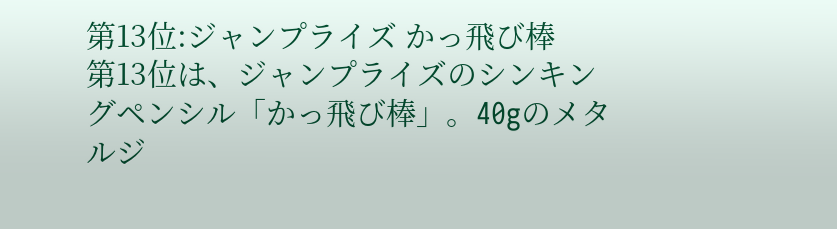第13位:ジャンプライズ かっ飛び棒
第13位は、ジャンプライズのシンキングペンシル「かっ飛び棒」。40gのメタルジ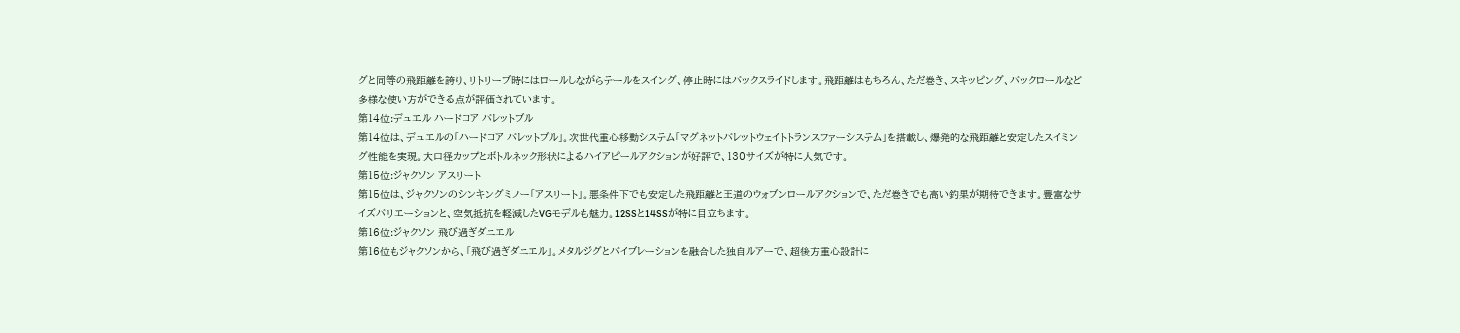グと同等の飛距離を誇り、リトリーブ時にはロールしながらテールをスイング、停止時にはバックスライドします。飛距離はもちろん、ただ巻き、スキッピング、バックロールなど多様な使い方ができる点が評価されています。
第14位:デュエル ハードコア バレットブル
第14位は、デュエルの「ハードコア バレットブル」。次世代重心移動システム「マグネットバレットウェイトトランスファーシステム」を搭載し、爆発的な飛距離と安定したスイミング性能を実現。大口径カップとボトルネック形状によるハイアピールアクションが好評で、130サイズが特に人気です。
第15位:ジャクソン アスリート
第15位は、ジャクソンのシンキングミノー「アスリート」。悪条件下でも安定した飛距離と王道のウォブンロールアクションで、ただ巻きでも高い釣果が期待できます。豊富なサイズバリエーションと、空気抵抗を軽減したVGモデルも魅力。12SSと14SSが特に目立ちます。
第16位:ジャクソン 飛び過ぎダニエル
第16位もジャクソンから、「飛び過ぎダニエル」。メタルジグとバイブレーションを融合した独自ルアーで、超後方重心設計に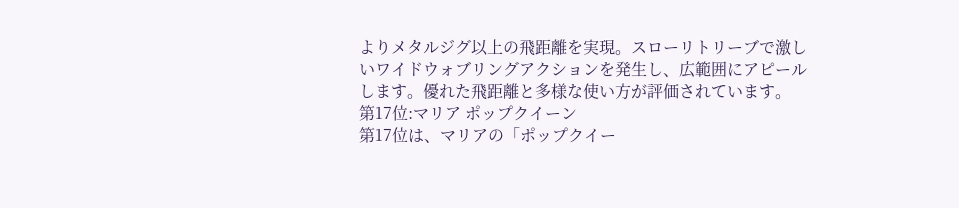よりメタルジグ以上の飛距離を実現。スローリトリーブで激しいワイドウォブリングアクションを発生し、広範囲にアピールします。優れた飛距離と多様な使い方が評価されています。
第17位:マリア ポップクイーン
第17位は、マリアの「ポップクイー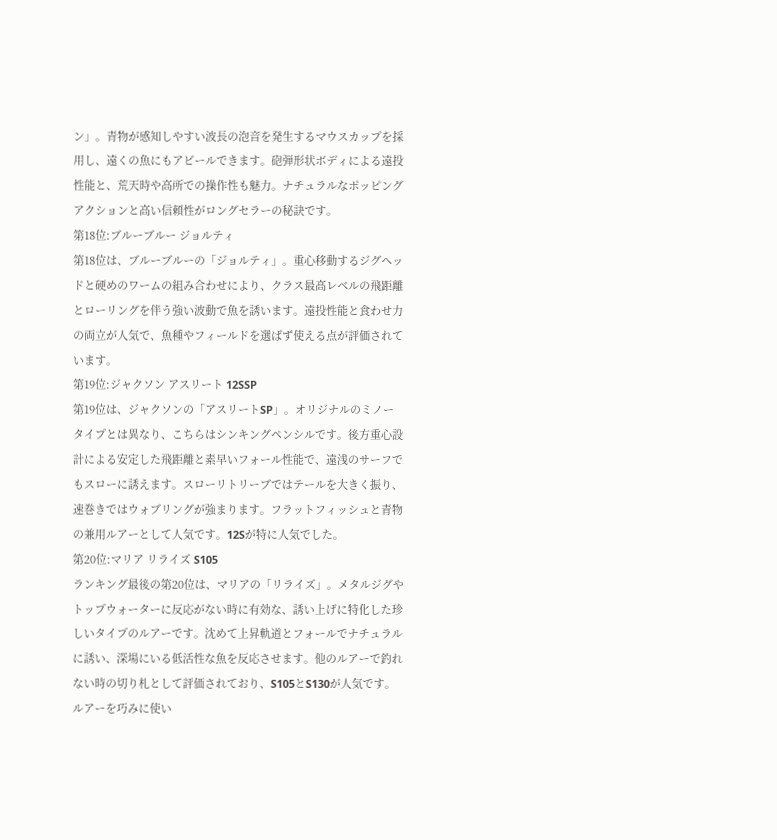ン」。青物が感知しやすい波長の泡音を発生するマウスカップを採用し、遠くの魚にもアピールできます。砲弾形状ボディによる遠投性能と、荒天時や高所での操作性も魅力。ナチュラルなポッピングアクションと高い信頼性がロングセラーの秘訣です。
第18位:ブルーブルー ジョルティ
第18位は、ブルーブルーの「ジョルティ」。重心移動するジグヘッドと硬めのワームの組み合わせにより、クラス最高レベルの飛距離とローリングを伴う強い波動で魚を誘います。遠投性能と食わせ力の両立が人気で、魚種やフィールドを選ばず使える点が評価されています。
第19位:ジャクソン アスリート 12SSP
第19位は、ジャクソンの「アスリートSP」。オリジナルのミノータイプとは異なり、こちらはシンキングペンシルです。後方重心設計による安定した飛距離と素早いフォール性能で、遠浅のサーフでもスローに誘えます。スローリトリーブではテールを大きく振り、速巻きではウォブリングが強まります。フラットフィッシュと青物の兼用ルアーとして人気です。12Sが特に人気でした。
第20位:マリア リライズ S105
ランキング最後の第20位は、マリアの「リライズ」。メタルジグやトップウォーターに反応がない時に有効な、誘い上げに特化した珍しいタイプのルアーです。沈めて上昇軌道とフォールでナチュラルに誘い、深場にいる低活性な魚を反応させます。他のルアーで釣れない時の切り札として評価されており、S105とS130が人気です。
ルアーを巧みに使い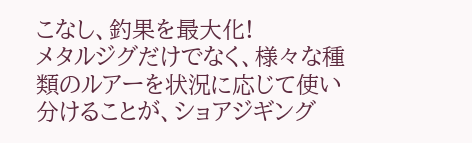こなし、釣果を最大化!
メタルジグだけでなく、様々な種類のルアーを状況に応じて使い分けることが、ショアジギング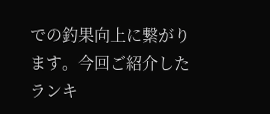での釣果向上に繋がります。今回ご紹介したランキ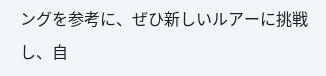ングを参考に、ぜひ新しいルアーに挑戦し、自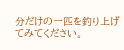分だけの一匹を釣り上げてみてください。